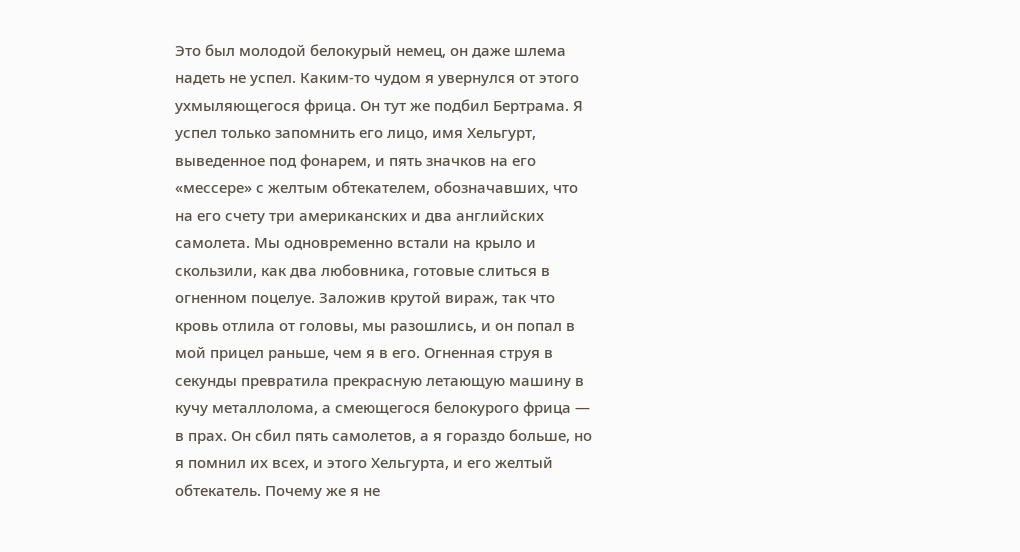Это был молодой белокурый немец, он даже шлема надеть не успел. Каким-то чудом я увернулся от этого ухмыляющегося фрица. Он тут же подбил Бертрама. Я успел только запомнить его лицо, имя Хельгурт, выведенное под фонарем, и пять значков на его «мессере» с желтым обтекателем, обозначавших, что на его счету три американских и два английских самолета. Мы одновременно встали на крыло и скользили, как два любовника, готовые слиться в огненном поцелуе. Заложив крутой вираж, так что кровь отлила от головы, мы разошлись, и он попал в мой прицел раньше, чем я в его. Огненная струя в секунды превратила прекрасную летающую машину в кучу металлолома, а смеющегося белокурого фрица — в прах. Он сбил пять самолетов, а я гораздо больше, но я помнил их всех, и этого Хельгурта, и его желтый обтекатель. Почему же я не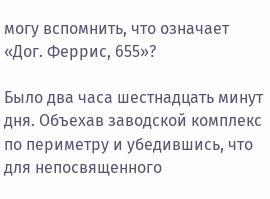могу вспомнить, что означает «Дог. Феррис, 655»?

Было два часа шестнадцать минут дня. Объехав заводской комплекс по периметру и убедившись, что для непосвященного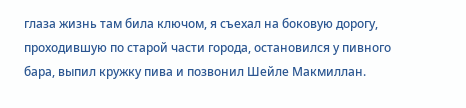глаза жизнь там била ключом, я съехал на боковую дорогу, проходившую по старой части города, остановился у пивного бара, выпил кружку пива и позвонил Шейле Макмиллан.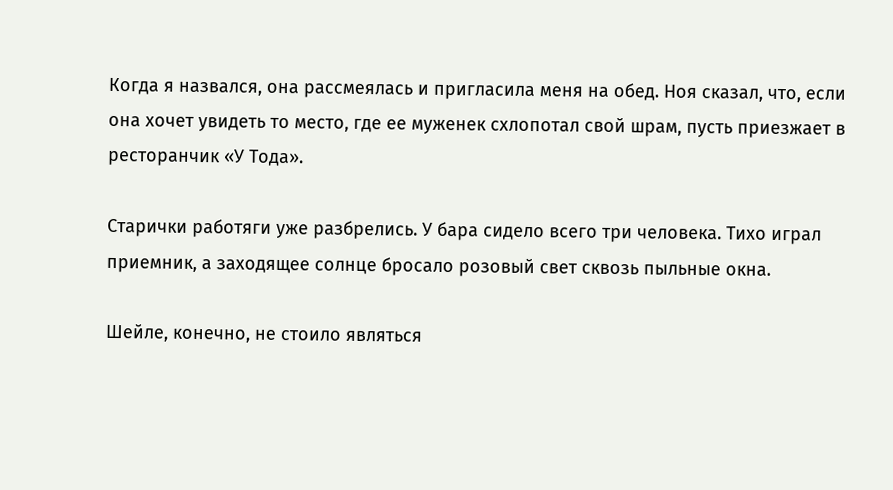Когда я назвался, она рассмеялась и пригласила меня на обед. Ноя сказал, что, если она хочет увидеть то место, где ее муженек схлопотал свой шрам, пусть приезжает в ресторанчик «У Тода».

Старички работяги уже разбрелись. У бара сидело всего три человека. Тихо играл приемник, а заходящее солнце бросало розовый свет сквозь пыльные окна.

Шейле, конечно, не стоило являться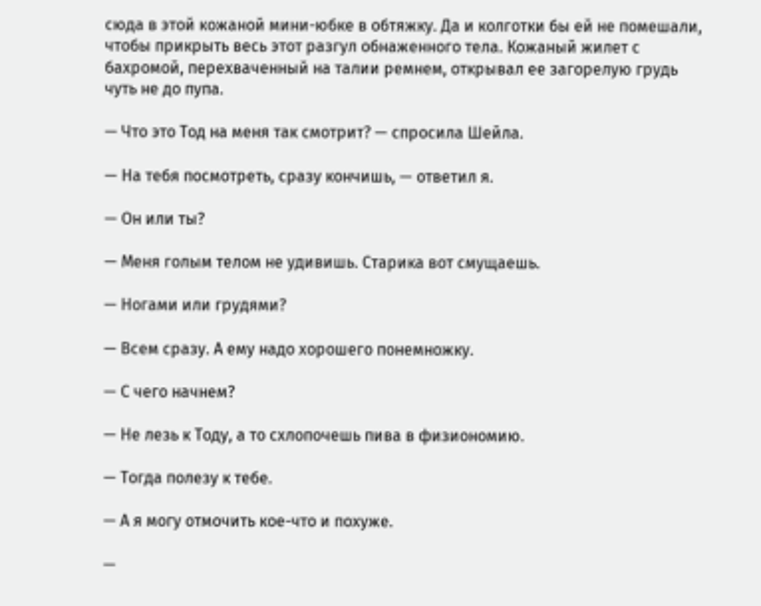сюда в этой кожаной мини-юбке в обтяжку. Да и колготки бы ей не помешали, чтобы прикрыть весь этот разгул обнаженного тела. Кожаный жилет с бахромой, перехваченный на талии ремнем, открывал ее загорелую грудь чуть не до пупа.

— Что это Тод на меня так смотрит? — спросила Шейла.

— На тебя посмотреть, сразу кончишь, — ответил я.

— Он или ты?

— Меня голым телом не удивишь. Старика вот смущаешь.

— Ногами или грудями?

— Всем сразу. А ему надо хорошего понемножку.

— С чего начнем?

— Не лезь к Тоду, а то схлопочешь пива в физиономию.

— Тогда полезу к тебе.

— А я могу отмочить кое-что и похуже.

—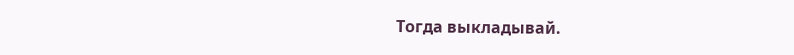Тогда выкладывай.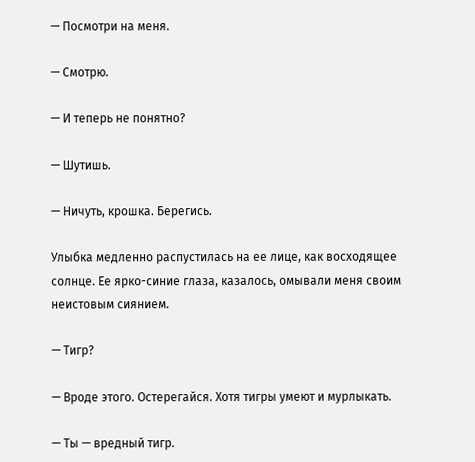— Посмотри на меня.

— Смотрю.

— И теперь не понятно?

— Шутишь.

— Ничуть, крошка. Берегись.

Улыбка медленно распустилась на ее лице, как восходящее солнце. Ее ярко-синие глаза, казалось, омывали меня своим неистовым сиянием.

— Тигр?

— Вроде этого. Остерегайся. Хотя тигры умеют и мурлыкать.

— Ты — вредный тигр.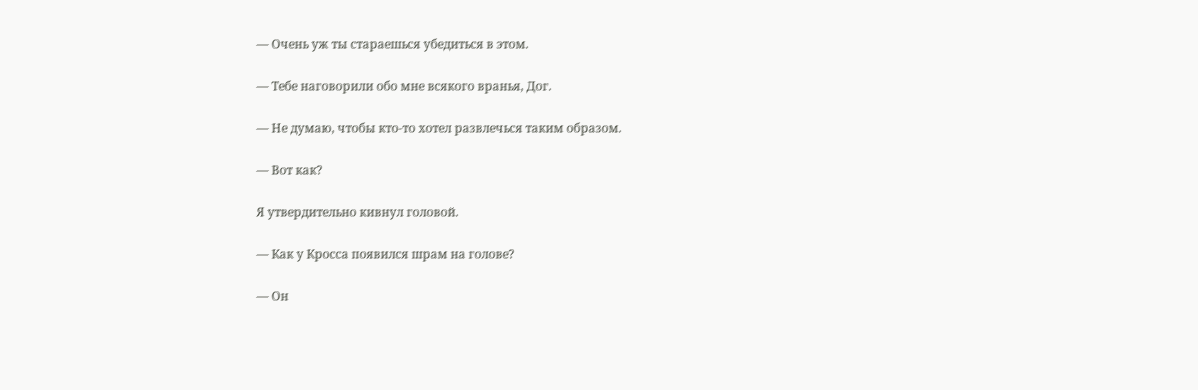— Очень уж ты стараешься убедиться в этом.

— Тебе наговорили обо мне всякого вранья, Дог.

— Не думаю, чтобы кто-то хотел развлечься таким образом.

— Вот как?

Я утвердительно кивнул головой.

— Как у Кросса появился шрам на голове?

— Он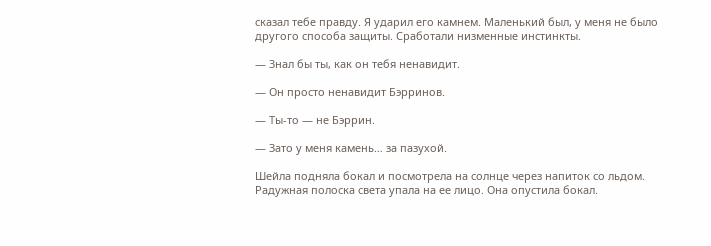сказал тебе правду. Я ударил его камнем. Маленький был, у меня не было другого способа защиты. Сработали низменные инстинкты.

— Знал бы ты, как он тебя ненавидит.

— Он просто ненавидит Бэрринов.

— Ты-то — не Бэррин.

— Зато у меня камень… за пазухой.

Шейла подняла бокал и посмотрела на солнце через напиток со льдом. Радужная полоска света упала на ее лицо. Она опустила бокал.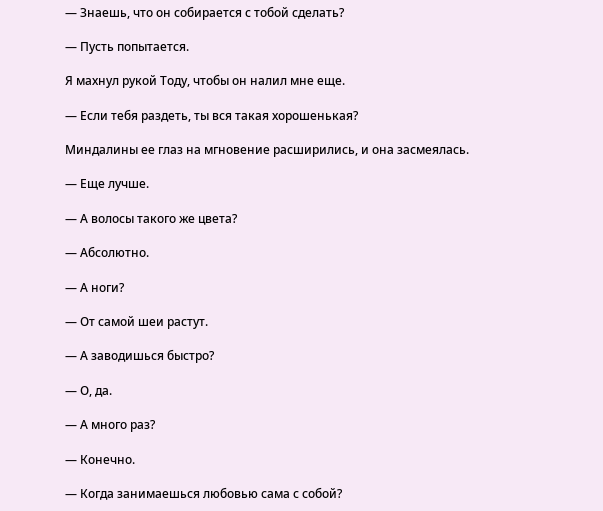— Знаешь, что он собирается с тобой сделать?

— Пусть попытается.

Я махнул рукой Тоду, чтобы он налил мне еще.

— Если тебя раздеть, ты вся такая хорошенькая?

Миндалины ее глаз на мгновение расширились, и она засмеялась.

— Еще лучше.

— А волосы такого же цвета?

— Абсолютно.

— А ноги?

— От самой шеи растут.

— А заводишься быстро?

— О, да.

— А много раз?

— Конечно.

— Когда занимаешься любовью сама с собой?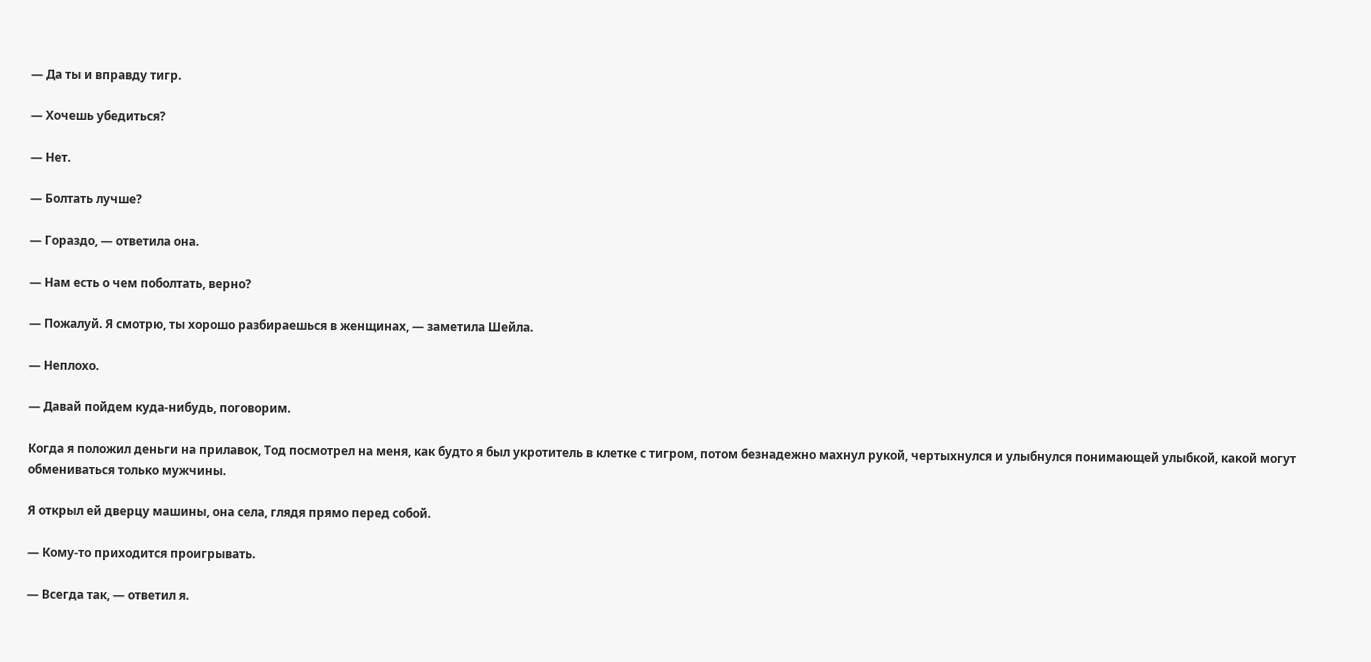— Да ты и вправду тигр.

— Хочешь убедиться?

— Нет.

— Болтать лучше?

— Гораздо, — ответила она.

— Нам есть о чем поболтать, верно?

— Пожалуй. Я смотрю, ты хорошо разбираешься в женщинах, — заметила Шейла.

— Неплохо.

— Давай пойдем куда-нибудь, поговорим.

Когда я положил деньги на прилавок, Тод посмотрел на меня, как будто я был укротитель в клетке с тигром, потом безнадежно махнул рукой, чертыхнулся и улыбнулся понимающей улыбкой, какой могут обмениваться только мужчины.

Я открыл ей дверцу машины, она села, глядя прямо перед собой.

— Кому-то приходится проигрывать.

— Всегда так, — ответил я.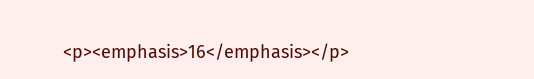<p><emphasis>16</emphasis></p>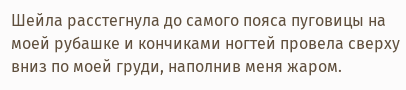Шейла расстегнула до самого пояса пуговицы на моей рубашке и кончиками ногтей провела сверху вниз по моей груди, наполнив меня жаром.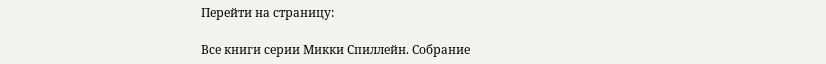Перейти на страницу:

Все книги серии Микки Спиллейн. Собрание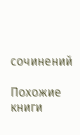сочинений

Похожие книги